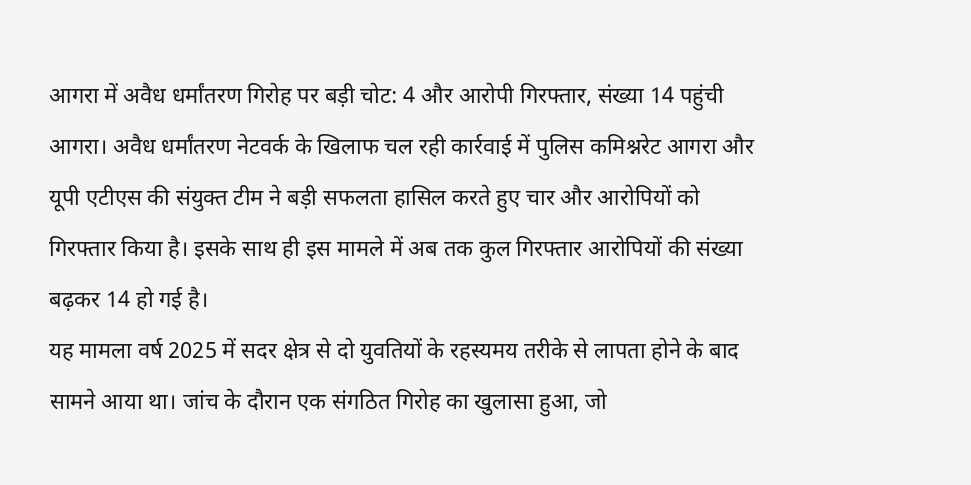आगरा में अवैध धर्मांतरण गिरोह पर बड़ी चोट: 4 और आरोपी गिरफ्तार, संख्या 14 पहुंची
आगरा। अवैध धर्मांतरण नेटवर्क के खिलाफ चल रही कार्रवाई में पुलिस कमिश्नरेट आगरा और यूपी एटीएस की संयुक्त टीम ने बड़ी सफलता हासिल करते हुए चार और आरोपियों को गिरफ्तार किया है। इसके साथ ही इस मामले में अब तक कुल गिरफ्तार आरोपियों की संख्या बढ़कर 14 हो गई है।
यह मामला वर्ष 2025 में सदर क्षेत्र से दो युवतियों के रहस्यमय तरीके से लापता होने के बाद सामने आया था। जांच के दौरान एक संगठित गिरोह का खुलासा हुआ, जो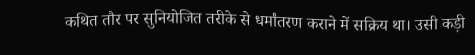कथित तौर पर सुनियोजित तरीके से धर्मांतरण कराने में सक्रिय था। उसी कड़ी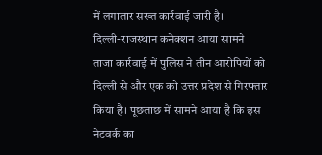में लगातार सख्त कार्रवाई जारी है।
दिल्ली-राजस्थान कनेक्शन आया सामने
ताजा कार्रवाई में पुलिस ने तीन आरोपियों को दिल्ली से और एक को उत्तर प्रदेश से गिरफ्तार किया है। पूछताछ में सामने आया है कि इस नेटवर्क का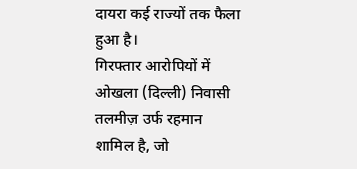दायरा कई राज्यों तक फैला हुआ है।
गिरफ्तार आरोपियों में ओखला (दिल्ली) निवासी तलमीज़ उर्फ रहमान शामिल है, जो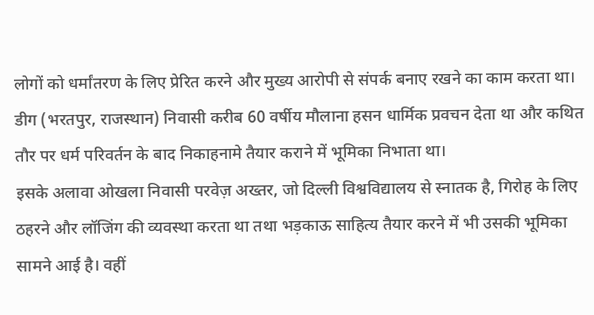लोगों को धर्मांतरण के लिए प्रेरित करने और मुख्य आरोपी से संपर्क बनाए रखने का काम करता था। डीग (भरतपुर, राजस्थान) निवासी करीब 60 वर्षीय मौलाना हसन धार्मिक प्रवचन देता था और कथित तौर पर धर्म परिवर्तन के बाद निकाहनामे तैयार कराने में भूमिका निभाता था।
इसके अलावा ओखला निवासी परवेज़ अख्तर, जो दिल्ली विश्वविद्यालय से स्नातक है, गिरोह के लिए ठहरने और लॉजिंग की व्यवस्था करता था तथा भड़काऊ साहित्य तैयार करने में भी उसकी भूमिका सामने आई है। वहीं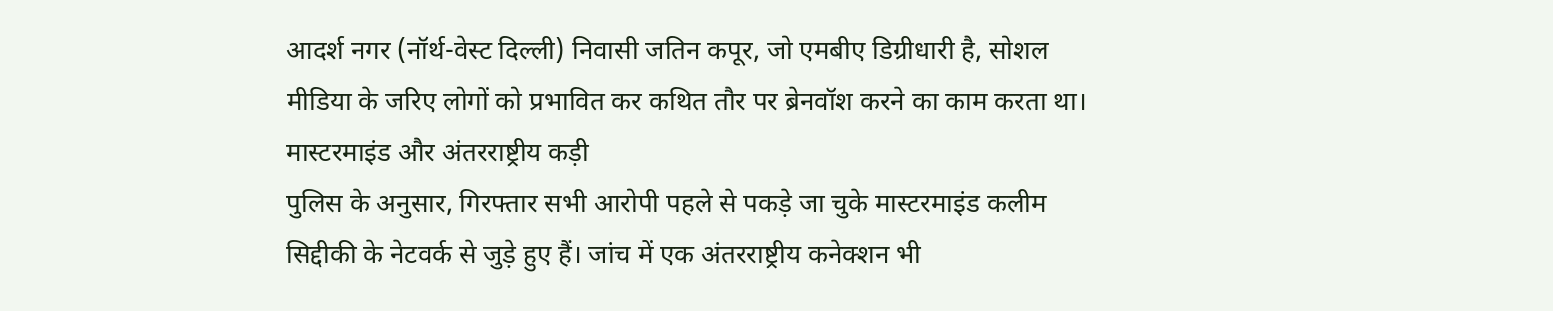आदर्श नगर (नॉर्थ-वेस्ट दिल्ली) निवासी जतिन कपूर, जो एमबीए डिग्रीधारी है, सोशल मीडिया के जरिए लोगों को प्रभावित कर कथित तौर पर ब्रेनवॉश करने का काम करता था।
मास्टरमाइंड और अंतरराष्ट्रीय कड़ी
पुलिस के अनुसार, गिरफ्तार सभी आरोपी पहले से पकड़े जा चुके मास्टरमाइंड कलीम सिद्दीकी के नेटवर्क से जुड़े हुए हैं। जांच में एक अंतरराष्ट्रीय कनेक्शन भी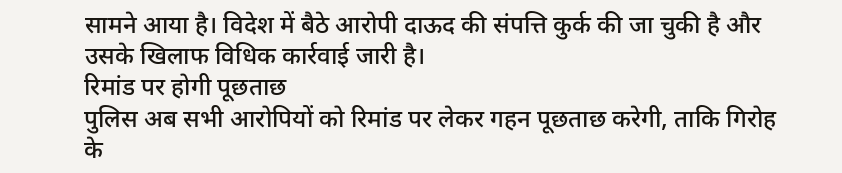सामने आया है। विदेश में बैठे आरोपी दाऊद की संपत्ति कुर्क की जा चुकी है और उसके खिलाफ विधिक कार्रवाई जारी है।
रिमांड पर होगी पूछताछ
पुलिस अब सभी आरोपियों को रिमांड पर लेकर गहन पूछताछ करेगी, ताकि गिरोह के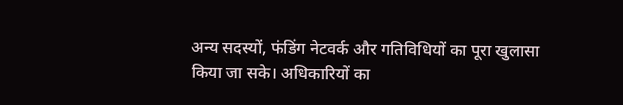अन्य सदस्यों, फंडिंग नेटवर्क और गतिविधियों का पूरा खुलासा किया जा सके। अधिकारियों का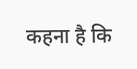कहना है कि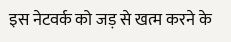इस नेटवर्क को जड़ से खत्म करने के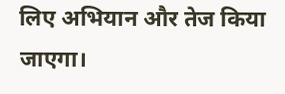लिए अभियान और तेज किया जाएगा।